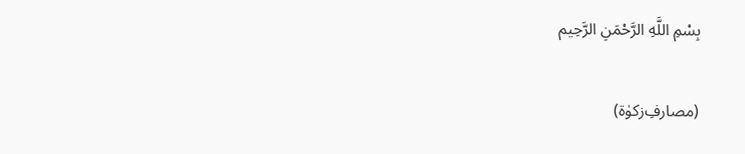بِسْمِ اللَّهِ الرَّحْمَنِ الرَّحِيم

(مصارفِ‌زکوٰۃ)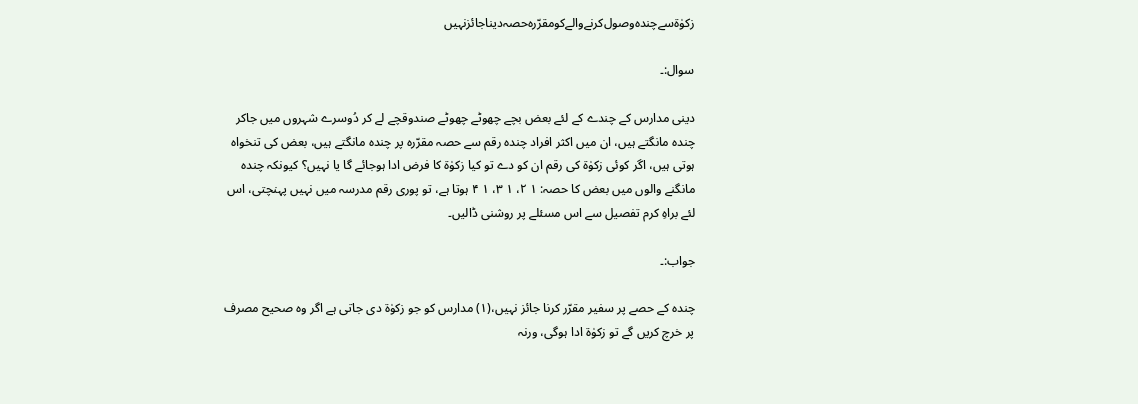زکوٰۃ‌سے‌چندہ‌وصول‌کرنے‌والے‌کو‌مقرّرہ‌حصہ‌دینا‌جائز‌نہیں

سوال:۔

دینی مدارس کے چندے کے لئے بعض بچے چھوٹے چھوٹے صندوقچے لے کر دُوسرے شہروں میں جاکر چندہ مانگتے ہیں، ان میں اکثر افراد چندہ رقم سے حصہ مقرّرہ پر چندہ مانگتے ہیں، بعض کی تنخواہ ہوتی ہیں، اگر کوئی زکوٰۃ کی رقم ان کو دے تو کیا زکوٰۃ کا فرض ادا ہوجائے گا یا نہیں؟ کیونکہ چندہ مانگنے والوں میں بعض کا حصہ: ۱ ۲، ۱ ۳، ۱ ۴ ہوتا ہے، تو پوری رقم مدرسہ میں نہیں پہنچتی، اس لئے براہِ کرم تفصیل سے اس مسئلے پر روشنی ڈالیں۔

جواب:۔

چندہ کے حصے پر سفیر مقرّر کرنا جائز نہیں،(۱) مدارس کو جو زکوٰۃ دی جاتی ہے اگر وہ صحیح مصرف پر خرچ کریں گے تو زکوٰۃ ادا ہوگی، ورنہ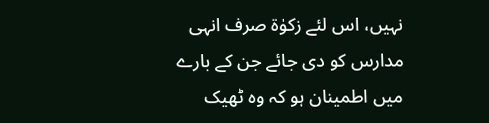نہیں، اس لئے زکوٰۃ صرف انہی مدارس کو دی جائے جن کے بارے میں اطمینان ہو کہ وہ ٹھیک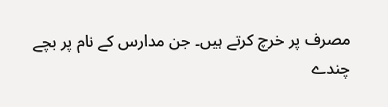مصرف پر خرچ کرتے ہیں۔ جن مدارس کے نام پر بچے چندے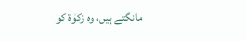مانگتے ہیں، وہ زکوٰۃ کو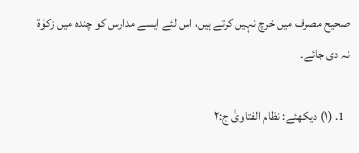صحیح مصرف میں خرچ نہیں کرتے ہیں، اس لئے ایسے مدارس کو چندہ میں زکوٰۃ نہ دی جائے۔

  1. (۱) دیکھئے: نظام الفتاویٰ ج:۲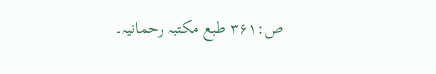ص:۳۶۱ طبع مکتبہ رحمانیہ۔